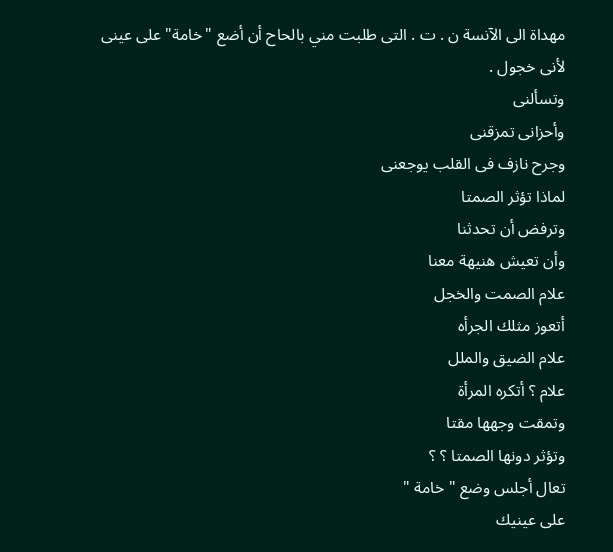مهداة الى الآنسة ن . ت . التى طلبت مني بالحاح أن أضع "خامة" على عينى لأنى خجول .
وتسألنى
وأحزانى تمزقنى
وجرح نازف فى القلب يوجعنى
لماذا تؤثر الصمتا
وترفض أن تحدثنا
وأن تعيش هنيهة معنا
علام الصمت والخجل
أتعوز مثلك الجرأه
علام الضيق والملل
علام ؟ أتكره المرأة
وتمقت وجهها مقتا
وتؤثر دونها الصمتا ؟ ؟
تعال أجلس وضع " خامة "
على عينيك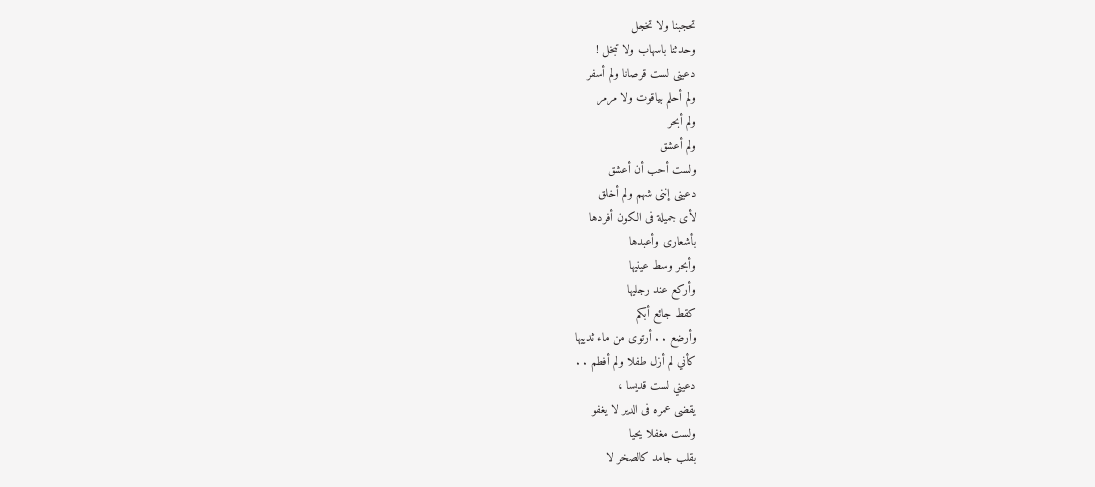تحجبنا ولا تخجل
وحدثنا باسهاب ولا تبخل !
دعينى لست قرصانا ولم أسفر
ولم أحلم بياقوت ولا مرمر
ولم أبحر
ولم أعشق
ولست أحب أن أعشق
دعينى إننى شهم ولم أخلق
لأى جميلة فى الكون أفردها
بأشعارى وأعبدها
وأبحر وسط عينيها
وأركع عند رجليها
كقط جائع أبكم
وأرضع . . أرتوى من ماء ثدييها
كأني لم أزل طفلا ولم أفطم . .
دعيني لست قديسا ،
يقضى عمره فى الدير لا يغفو
ولست مغفلا يحيا
بقلب جامد كالصخر لا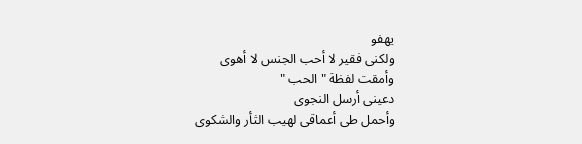يهفو
ولكنى فقير لا أحب الجنس لا أهوى
وأمقت لفظة " الحب "
دعينى أرسل النجوى
وأحمل طى أعماقى لهيب الثأر والشكوى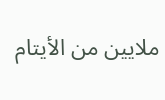ملايين من الأيتام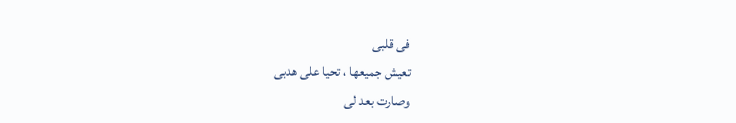فى قلبى
تعيش جميعها ، تحيا على هدبى
وصارت بعد لى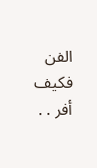الفن
فكيف أفر . .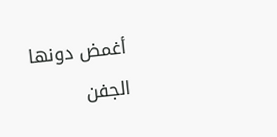أغمض دونها الجفن